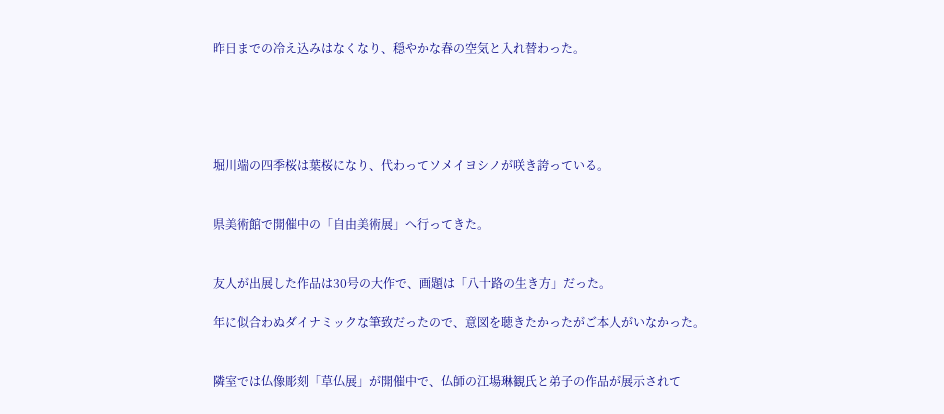昨日までの冷え込みはなくなり、穏やかな春の空気と入れ替わった。





堀川端の四季桜は葉桜になり、代わってソメイヨシノが咲き誇っている。


県美術館で開催中の「自由美術展」へ行ってきた。


友人が出展した作品は30号の大作で、画題は「八十路の生き方」だった。

年に似合わぬダイナミックな筆致だったので、意図を聴きたかったがご本人がいなかった。


隣室では仏像彫刻「草仏展」が開催中で、仏師の江場琳観氏と弟子の作品が展示されて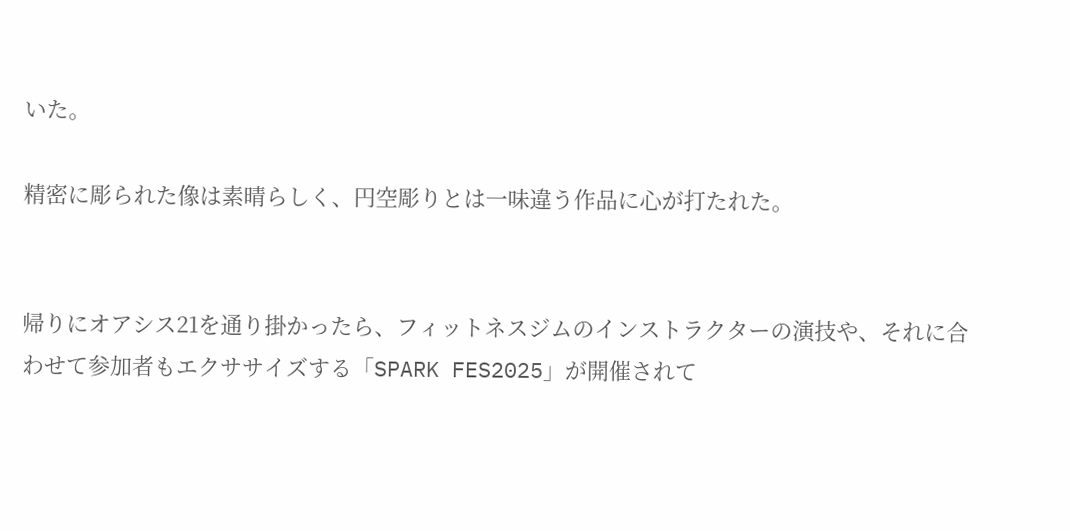いた。

精密に彫られた像は素晴らしく、円空彫りとは一味違う作品に心が打たれた。


帰りにオアシス21を通り掛かったら、フィットネスジムのインストラクターの演技や、それに合わせて参加者もエクササイズする「SPARK FES2025」が開催されて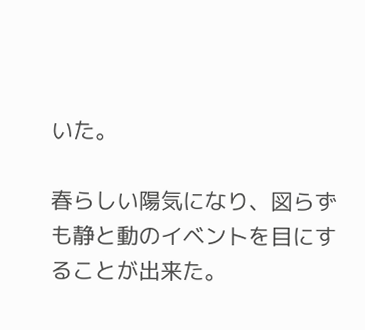いた。

春らしい陽気になり、図らずも静と動のイベントを目にすることが出来た。